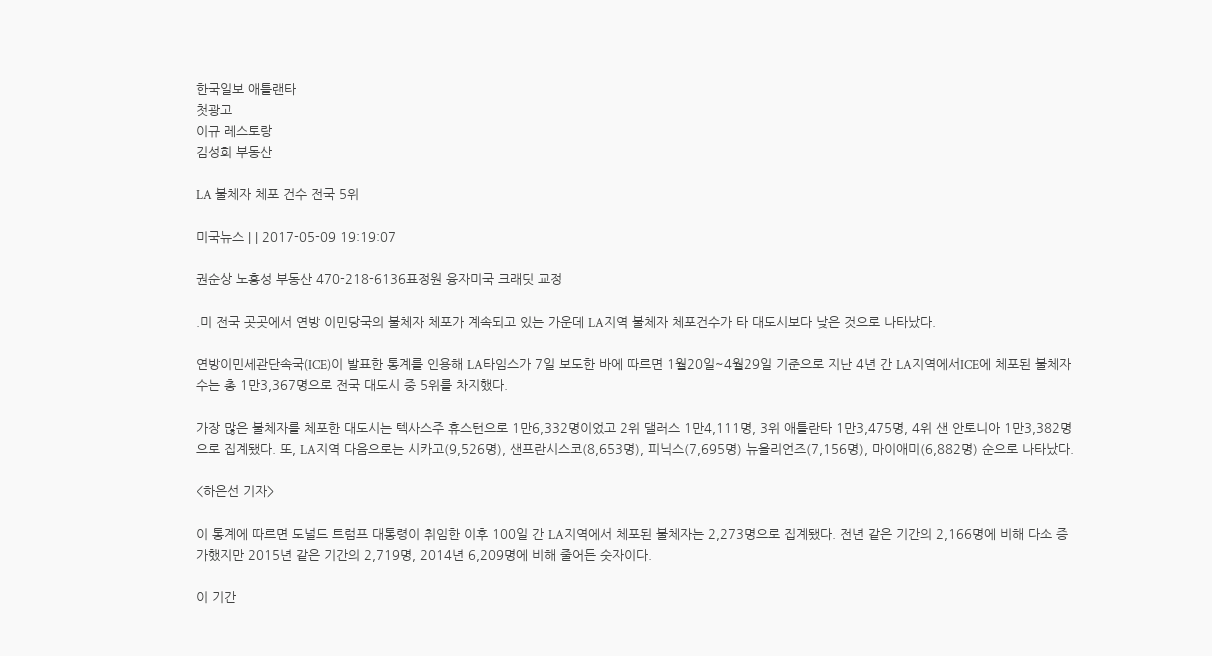한국일보 애틀랜타
첫광고
이규 레스토랑
김성희 부동산

LA 불체자 체포 건수 전국 5위

미국뉴스 | | 2017-05-09 19:19:07

권순상 노흥성 부동산 470-218-6136표정원 융자미국 크래딧 교정

.미 전국 곳곳에서 연방 이민당국의 불체자 체포가 계속되고 있는 가운데 LA지역 불체자 체포건수가 타 대도시보다 낮은 것으로 나타났다.

연방이민세관단속국(ICE)이 발표한 통계를 인용해 LA타임스가 7일 보도한 바에 따르면 1월20일~4월29일 기준으로 지난 4년 간 LA지역에서ICE에 체포된 불체자수는 총 1만3,367명으로 전국 대도시 중 5위를 차지했다.

가장 많은 불체자를 체포한 대도시는 텍사스주 휴스턴으로 1만6,332명이었고 2위 댈러스 1만4,111명, 3위 애틀란타 1만3,475명, 4위 샌 안토니아 1만3,382명으로 집계됐다. 또, LA지역 다음으로는 시카고(9,526명), 샌프란시스코(8,653명), 피닉스(7,695명) 뉴올리언즈(7,156명), 마이애미(6,882명) 순으로 나타났다.

<하은선 기자>

이 통계에 따르면 도널드 트럼프 대통령이 취임한 이후 100일 간 LA지역에서 체포된 불체자는 2,273명으로 집계됐다. 전년 같은 기간의 2,166명에 비해 다소 증가했지만 2015년 같은 기간의 2,719명, 2014년 6,209명에 비해 줄어든 숫자이다.

이 기간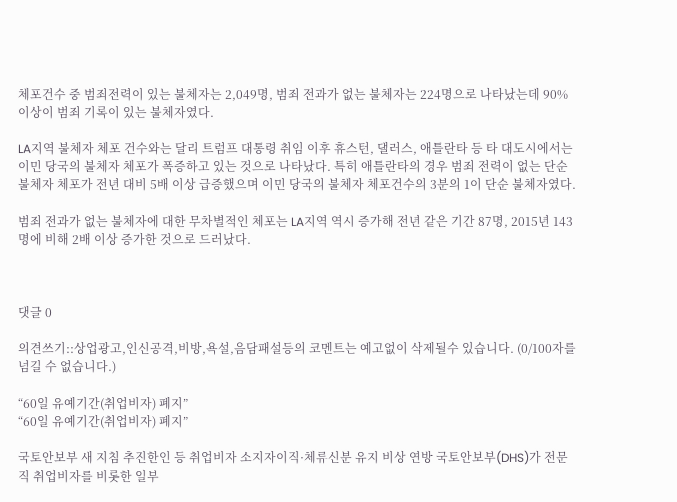체포건수 중 범죄전력이 있는 불체자는 2,049명, 범죄 전과가 없는 불체자는 224명으로 나타났는데 90% 이상이 범죄 기록이 있는 불체자였다.

LA지역 불체자 체포 건수와는 달리 트럼프 대통령 취임 이후 휴스턴, 댈러스, 애틀란타 등 타 대도시에서는 이민 당국의 불체자 체포가 폭증하고 있는 것으로 나타났다. 특히 애틀란타의 경우 범죄 전력이 없는 단순 불체자 체포가 전년 대비 5배 이상 급증했으며 이민 당국의 불체자 체포건수의 3분의 1이 단순 불체자였다.

범죄 전과가 없는 불체자에 대한 무차별적인 체포는 LA지역 역시 증가해 전년 같은 기간 87명, 2015년 143명에 비해 2배 이상 증가한 것으로 드러났다.



댓글 0

의견쓰기::상업광고,인신공격,비방,욕설,음담패설등의 코멘트는 예고없이 삭제될수 있습니다. (0/100자를 넘길 수 없습니다.)

“60일 유예기간(취업비자) 폐지”
“60일 유예기간(취업비자) 폐지”

국토안보부 새 지침 추진한인 등 취업비자 소지자이직·체류신분 유지 비상 연방 국토안보부(DHS)가 전문직 취업비자를 비롯한 일부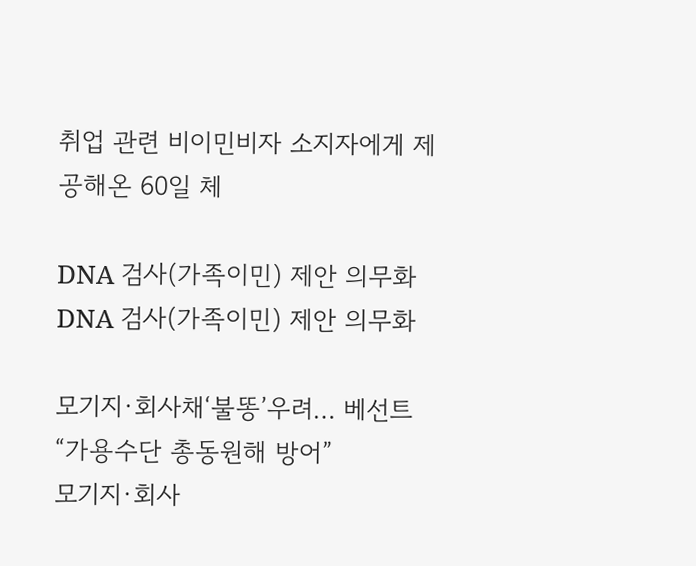취업 관련 비이민비자 소지자에게 제공해온 60일 체

DNA 검사(가족이민) 제안 의무화
DNA 검사(가족이민) 제안 의무화

모기지·회사채‘불똥’우려… 베선트“가용수단 총동원해 방어”
모기지·회사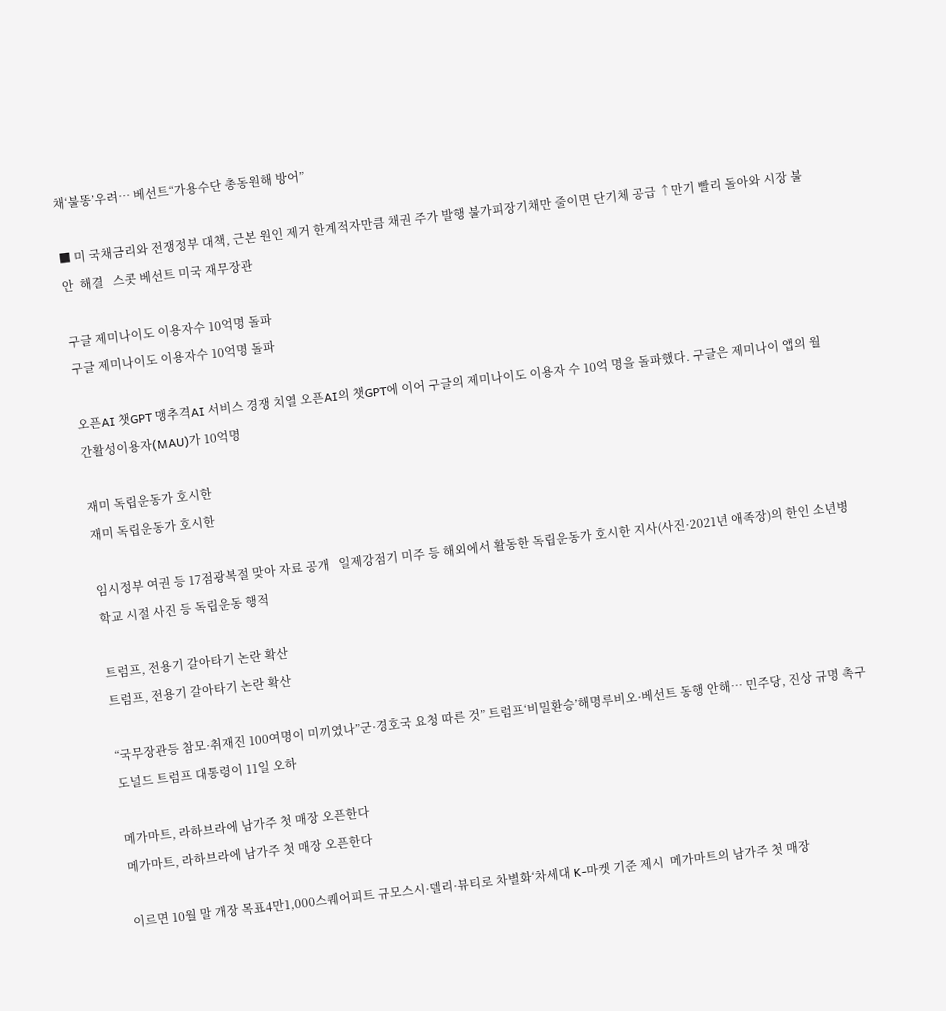채‘불똥’우려… 베선트“가용수단 총동원해 방어”

■ 미 국채금리와 전쟁정부 대책, 근본 원인 제거 한계적자만큼 채권 주가 발행 불가피장기채만 줄이면 단기체 공급 ↑만기 빨리 돌아와 시장 불안  해결   스콧 베선트 미국 재무장관

구글 제미나이도 이용자수 10억명 돌파
구글 제미나이도 이용자수 10억명 돌파

오픈AI 챗GPT 맹추격AI 서비스 경쟁 치열 오픈AI의 챗GPT에 이어 구글의 제미나이도 이용자 수 10억 명을 돌파했다. 구글은 제미나이 앱의 월간활성이용자(MAU)가 10억명

재미 독립운동가 호시한
재미 독립운동가 호시한

임시정부 여권 등 17점광복절 맞아 자료 공개   일제강점기 미주 등 해외에서 활동한 독립운동가 호시한 지사(사진·2021년 애족장)의 한인 소년병학교 시절 사진 등 독립운동 행적

트럼프, 전용기 갈아타기 논란 확산
트럼프, 전용기 갈아타기 논란 확산

“국무장관등 참모·취재진 100여명이 미끼였나”군·경호국 요청 따른 것” 트럼프‘비밀환승’해명루비오·베선트 동행 안해… 민주당, 진상 규명 촉구 도널드 트럼프 대통령이 11일 오하

메가마트, 라하브라에 남가주 첫 매장 오픈한다
메가마트, 라하브라에 남가주 첫 매장 오픈한다

이르면 10월 말 개장 목표4만1,000스퀘어피트 규모스시·델리·뷰티로 차별화‘차세대 K-마켓 기준 제시  메가마트의 남가주 첫 매장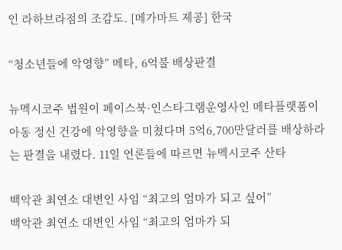인 라하브라점의 조감도. [메가마트 제공] 한국

“청소년들에 악영향” 메타, 6억불 배상판결

뉴멕시코주 법원이 페이스북·인스타그램운영사인 메타플랫폼이 아동 정신 건강에 악영향을 미쳤다며 5억6,700만달러를 배상하라는 판결을 내렸다. 11일 언론들에 따르면 뉴멕시코주 산타

백악관 최연소 대변인 사임 “최고의 엄마가 되고 싶어”
백악관 최연소 대변인 사임 “최고의 엄마가 되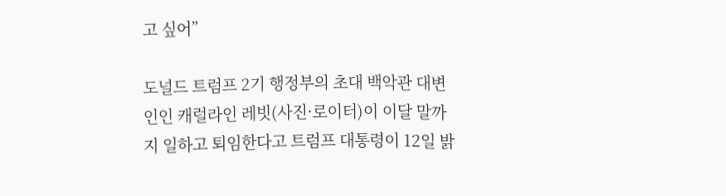고 싶어”

도널드 트럼프 2기 행정부의 초대 백악관 대변인인 캐럴라인 레빗(사진·로이터)이 이달 말까지 일하고 퇴임한다고 트럼프 대통령이 12일 밝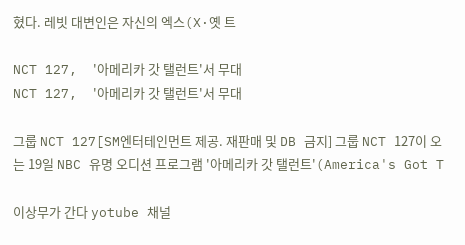혔다. 레빗 대변인은 자신의 엑스(X·옛 트

NCT 127,  '아메리카 갓 탤런트'서 무대
NCT 127,  '아메리카 갓 탤런트'서 무대

그룹 NCT 127[SM엔터테인먼트 제공. 재판매 및 DB 금지] 그룹 NCT 127이 오는 19일 NBC 유명 오디션 프로그램 '아메리카 갓 탤런트'(America's Got T

이상무가 간다 yotube 채널